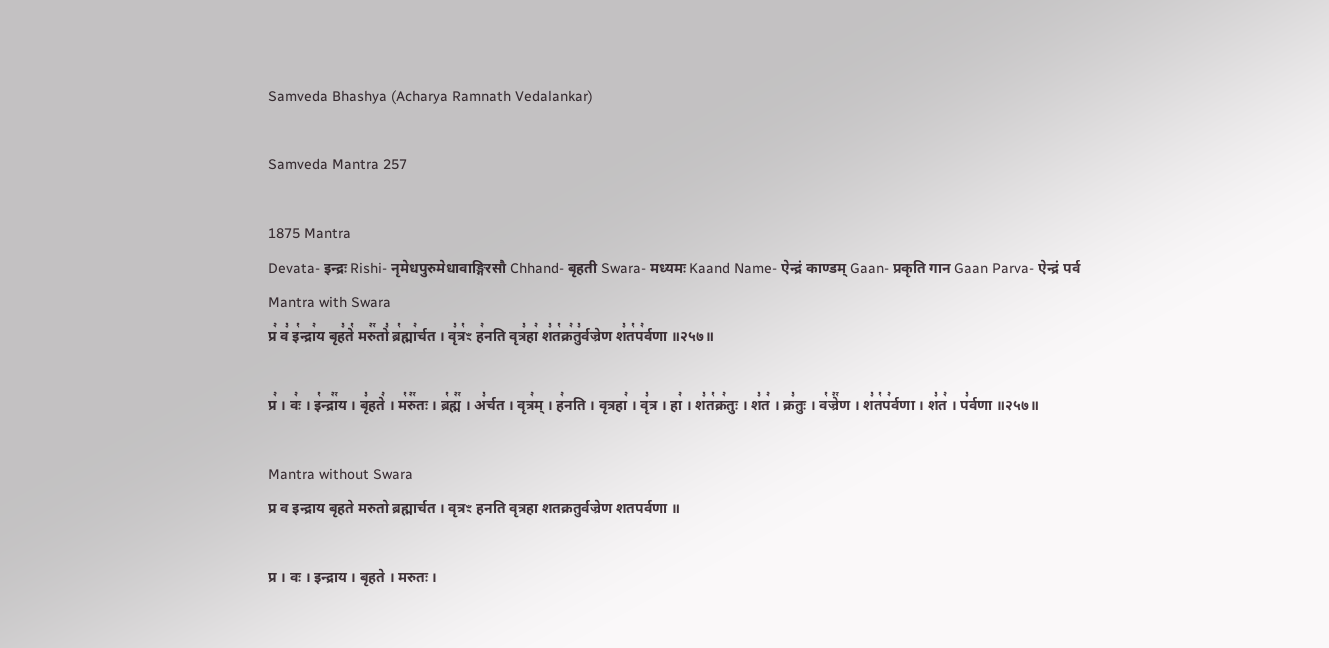Samveda Bhashya (Acharya Ramnath Vedalankar)

Samveda Mantra 257

1875 Mantra
Devata- इन्द्रः Rishi- नृमेधपुरुमेधावाङ्गिरसौ Chhand- बृहती Swara- मध्यमः Kaand Name- ऐन्द्रं काण्डम् Gaan- प्रकृति गान Gaan Parva- ऐन्द्रं पर्व
Mantra with Swara
प्र꣢ व꣣ इ꣡न्द्रा꣢य बृह꣣ते꣡ मरु꣢꣯तो꣣ ब्र꣡ह्मा꣢र्चत । वृ꣣त्र꣡ꣳ ह꣢नति वृत्र꣣हा꣢ श꣣त꣡क्र꣢तु꣣र्वज्रेण श꣣त꣡प꣢र्वणा ॥२५७॥

प्र꣢ । वः꣢ । इ꣡न्द्रा꣢꣯य । बृ꣣हते꣢ । म꣡रु꣢꣯तः । ब्र꣡ह्म꣢꣯ । अ꣣र्चत । वृत्र꣢म् । ह꣢नति । वृत्रहा꣢ । वृ꣣त्र । हा꣢ । श꣣त꣡क्र꣢तुः । श꣣त꣢ । क्र꣣तुः । व꣡ज्रे꣢꣯ण । श꣣त꣡प꣢र्वणा । श꣣त꣢ । प꣣र्वणा ॥२५७॥

Mantra without Swara
प्र व इन्द्राय बृहते मरुतो ब्रह्मार्चत । वृत्रꣳ हनति वृत्रहा शतक्रतुर्वज्रेण शतपर्वणा ॥

प्र । वः । इन्द्राय । बृहते । मरुतः ।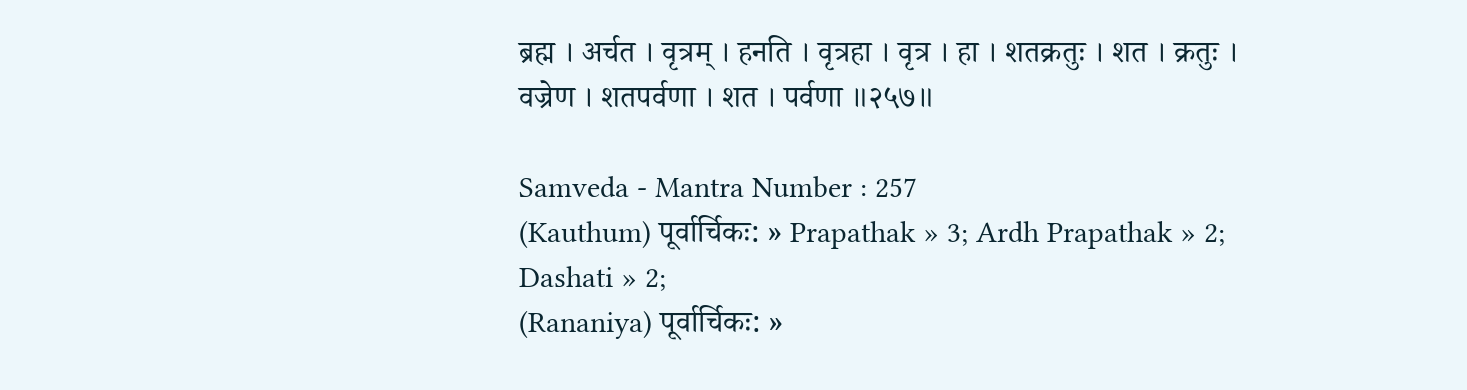ब्रह्म । अर्चत । वृत्रम् । हनति । वृत्रहा । वृत्र । हा । शतक्रतुः । शत । क्रतुः । वज्रेण । शतपर्वणा । शत । पर्वणा ॥२५७॥

Samveda - Mantra Number : 257
(Kauthum) पूर्वार्चिकः: » Prapathak » 3; Ardh Prapathak » 2; Dashati » 2;
(Rananiya) पूर्वार्चिकः: »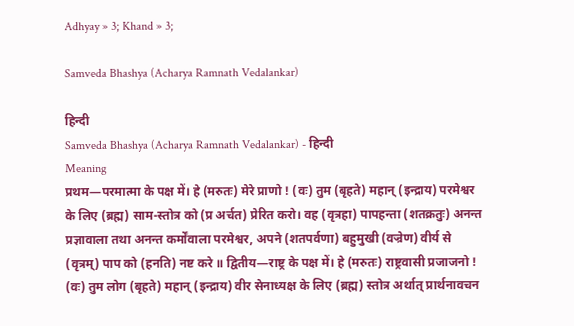Adhyay » 3; Khand » 3;

Samveda Bhashya (Acharya Ramnath Vedalankar)

हिन्दी
Samveda Bhashya (Acharya Ramnath Vedalankar) - हिन्दी
Meaning
प्रथम—परमात्मा के पक्ष में। हे (मरुतः) मेरे प्राणो ! (वः) तुम (बृहते) महान् (इन्द्राय) परमेश्वर के लिए (ब्रह्म) साम-स्तोत्र को (प्र अर्चत) प्रेरित करो। वह (वृत्रहा) पापहन्ता (शतक्रतुः) अनन्त प्रज्ञावाला तथा अनन्त कर्मोंवाला परमेश्वर, अपने (शतपर्वणा) बहुमुखी (वज्रेण) वीर्य से (वृत्रम्) पाप को (हनति) नष्ट करे ॥ द्वितीय—राष्ट्र के पक्ष में। हे (मरुतः) राष्ट्रवासी प्रजाजनो ! (वः) तुम लोग (बृहते) महान् (इन्द्राय) वीर सेनाध्यक्ष के लिए (ब्रह्म) स्तोत्र अर्थात् प्रार्थनावचन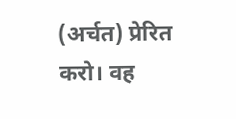(अर्चत) प्रेरित करो। वह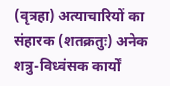(वृत्रहा) अत्याचारियों का संहारक (शतक्रतुः) अनेक शत्रु-विध्वंसक कार्यों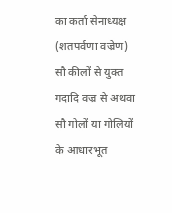का कर्ता सेनाध्यक्ष (शतपर्वणा वज्रेण) सौ कीलों से युक्त गदादि वज्र से अथवा सौ गोलों या गोलियों के आधारभूत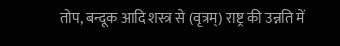तोप, बन्दूक आदि शस्त्र से (वृत्रम्) राष्ट्र की उन्नति में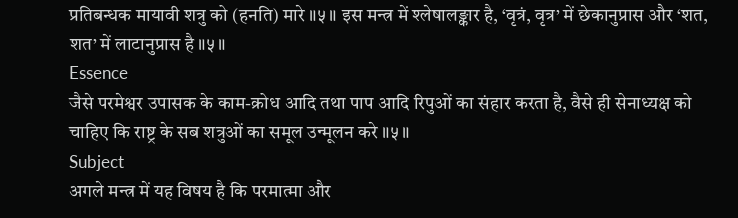प्रतिबन्धक मायावी शत्रु को (हनति) मारे ॥५॥ इस मन्त्र में श्लेषालङ्कार है, ‘वृत्रं, वृत्र’ में छेकानुप्रास और ‘शत, शत’ में लाटानुप्रास है ॥५॥
Essence
जैसे परमेश्वर उपासक के काम-क्रोध आदि तथा पाप आदि रिपुओं का संहार करता है, वैसे ही सेनाध्यक्ष को चाहिए कि राष्ट्र के सब शत्रुओं का समूल उन्मूलन करे ॥५॥
Subject
अगले मन्त्र में यह विषय है कि परमात्मा और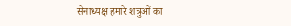सेनाध्यक्ष हमारे शत्रुओं का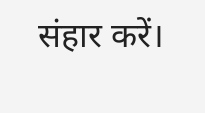संहार करें।